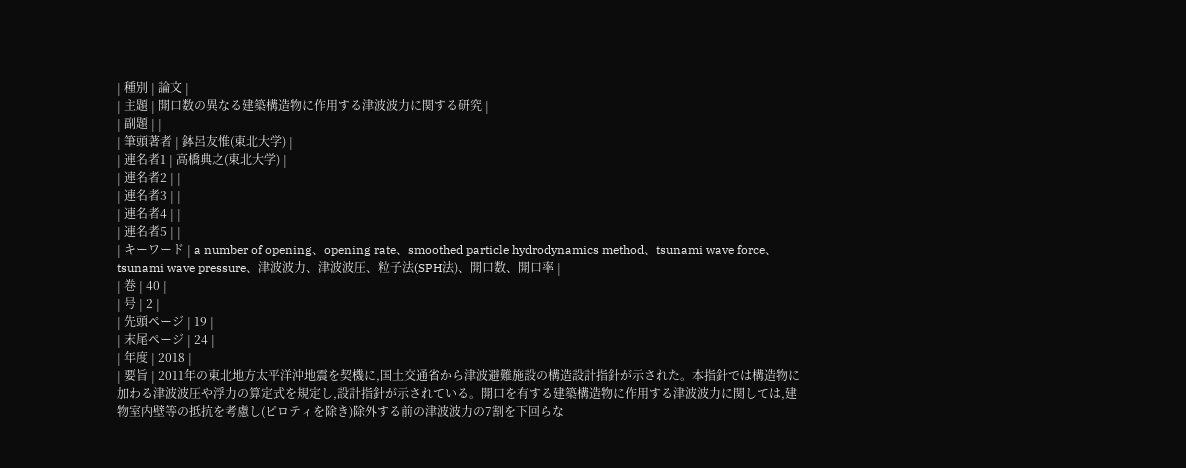| 種別 | 論文 |
| 主題 | 開口数の異なる建築構造物に作用する津波波力に関する研究 |
| 副題 | |
| 筆頭著者 | 鉢呂友惟(東北大学) |
| 連名者1 | 高橋典之(東北大学) |
| 連名者2 | |
| 連名者3 | |
| 連名者4 | |
| 連名者5 | |
| キーワード | a number of opening、opening rate、smoothed particle hydrodynamics method、tsunami wave force、tsunami wave pressure、津波波力、津波波圧、粒子法(SPH法)、開口数、開口率 |
| 巻 | 40 |
| 号 | 2 |
| 先頭ページ | 19 |
| 末尾ページ | 24 |
| 年度 | 2018 |
| 要旨 | 2011年の東北地方太平洋沖地震を契機に,国土交通省から津波避難施設の構造設計指針が示された。本指針では構造物に加わる津波波圧や浮力の算定式を規定し,設計指針が示されている。開口を有する建築構造物に作用する津波波力に関しては,建物室内壁等の抵抗を考慮し(ピロティを除き)除外する前の津波波力の7割を下回らな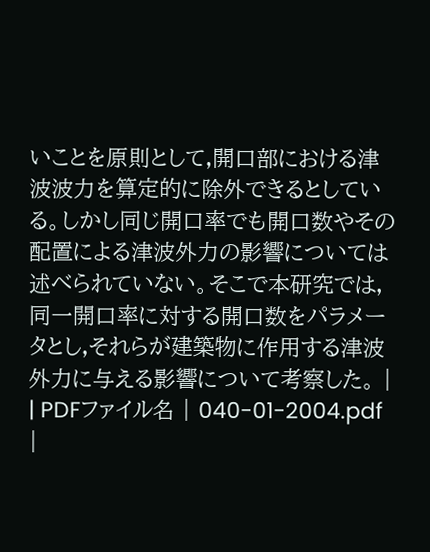いことを原則として,開口部における津波波力を算定的に除外できるとしている。しかし同じ開口率でも開口数やその配置による津波外力の影響については述べられていない。そこで本研究では,同一開口率に対する開口数をパラメータとし,それらが建築物に作用する津波外力に与える影響について考察した。 |
| PDFファイル名 | 040-01-2004.pdf |